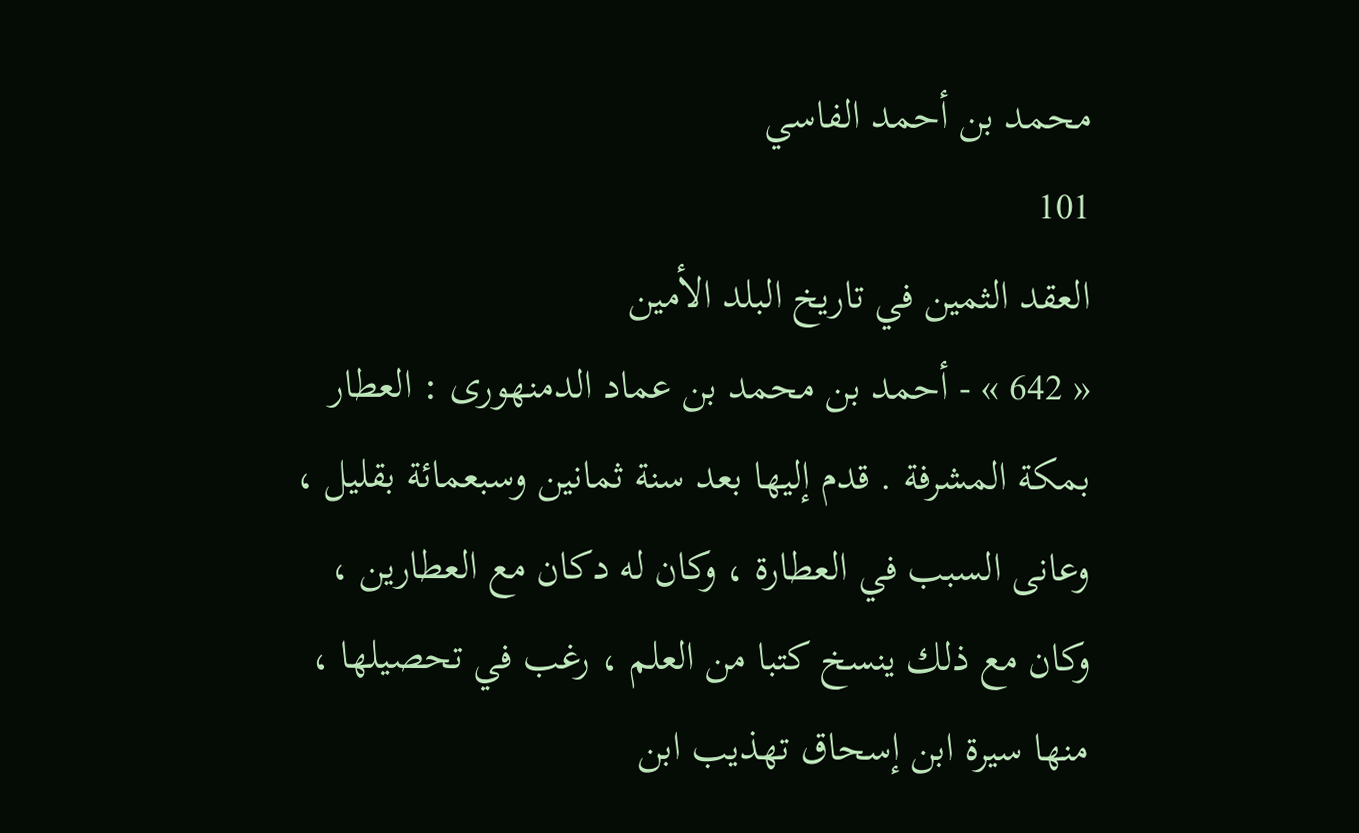محمد بن أحمد الفاسي
101
العقد الثمين في تاريخ البلد الأمين
« 642 » - أحمد بن محمد بن عماد الدمنهورى : العطار بمكة المشرفة . قدم إليها بعد سنة ثمانين وسبعمائة بقليل ، وعانى السبب في العطارة ، وكان له دكان مع العطارين ، وكان مع ذلك ينسخ كتبا من العلم ، رغب في تحصيلها ، منها سيرة ابن إسحاق تهذيب ابن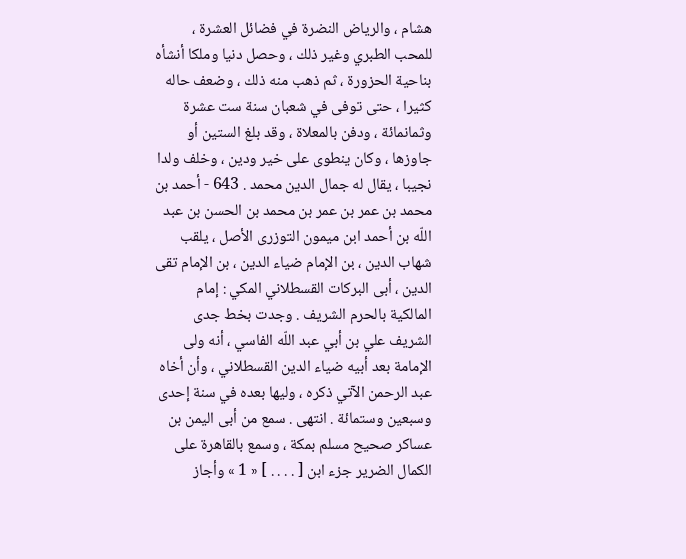هشام ، والرياض النضرة في فضائل العشرة ، للمحب الطبري وغير ذلك ، وحصل دنيا وملكا أنشأه بناحية الحزورة ، ثم ذهب منه ذلك ، وضعف حاله كثيرا ، حتى توفى في شعبان سنة ست عشرة وثمانمائة ، ودفن بالمعلاة ، وقد بلغ الستين أو جاوزها ، وكان ينطوى على خير ودين ، وخلف ولدا نجيبا ، يقال له جمال الدين محمد . 643 - أحمد بن محمد بن عمر بن عمر بن محمد بن الحسن بن عبد اللّه بن أحمد ابن ميمون التوزرى الأصل ، يلقب شهاب الدين ، بن الإمام ضياء الدين ، بن الإمام تقى الدين ، أبى البركات القسطلاني المكي : إمام المالكية بالحرم الشريف . وجدت بخط جدى الشريف علي بن أبي عبد اللّه الفاسي ، أنه ولى الإمامة بعد أبيه ضياء الدين القسطلاني ، وأن أخاه عبد الرحمن الآتي ذكره ، وليها بعده في سنة إحدى وسبعين وستمائة . انتهى . سمع من أبى اليمن بن عساكر صحيح مسلم بمكة ، وسمع بالقاهرة على الكمال الضرير جزء ابن [ . . . . ] « 1 » وأجاز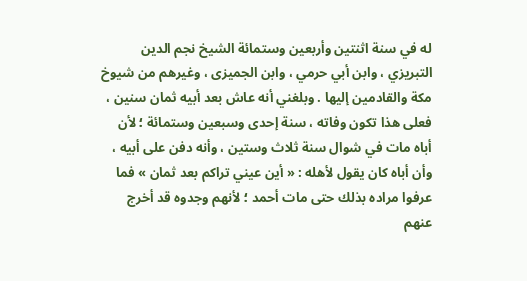له في سنة اثنتين وأربعين وستمائة الشيخ نجم الدين التبريزي ، وابن أبي حرمي ، وابن الجميزى ، وغيرهم من شيوخ مكة والقادمين إليها . وبلغني أنه عاش بعد أبيه ثمان سنين ، فعلى هذا تكون وفاته ، سنة إحدى وسبعين وستمائة ؛ لأن أباه مات في شوال سنة ثلاث وستين ، وأنه دفن على أبيه ، وأن أباه كان يقول لأهله : « أين عيني تراكم بعد ثمان » فما عرفوا مراده بذلك حتى مات أحمد ؛ لأنهم وجدوه قد أخرج عنهم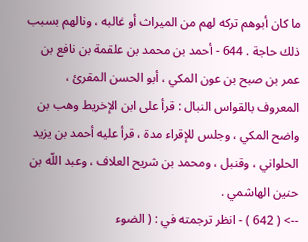ما كان أبوهم تركه لهم من الميراث أو غالبه ، ونالهم بسبب ذلك حاجة . 644 - أحمد بن محمد بن علقمة بن نافع بن عمر بن صبح بن عون المكي ، أبو الحسن المقرئ ، المعروف بالقواس النبال : قرأ على ابن الإخريط وهب بن واضح المكي ، وجلس للإقراء مدة ، قرأ عليه أحمد بن يزيد الحلواني ، وقنبل ، ومحمد بن شريح العلاف ، وعبد اللّه بن حنين الهاشمي .
--> ( 642 ) - انظر ترجمته في : ( الضوء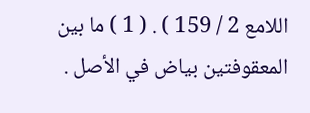اللامع 2 / 159 ) . ( 1 ) ما بين المعقوفتين بياض في الأصل .